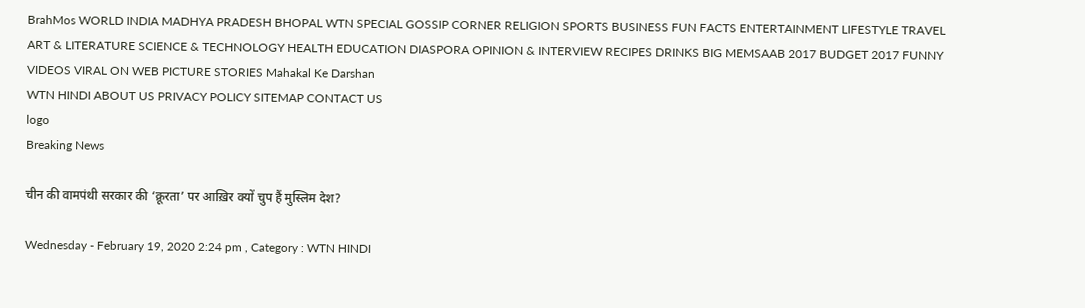BrahMos WORLD INDIA MADHYA PRADESH BHOPAL WTN SPECIAL GOSSIP CORNER RELIGION SPORTS BUSINESS FUN FACTS ENTERTAINMENT LIFESTYLE TRAVEL ART & LITERATURE SCIENCE & TECHNOLOGY HEALTH EDUCATION DIASPORA OPINION & INTERVIEW RECIPES DRINKS BIG MEMSAAB 2017 BUDGET 2017 FUNNY VIDEOS VIRAL ON WEB PICTURE STORIES Mahakal Ke Darshan
WTN HINDI ABOUT US PRIVACY POLICY SITEMAP CONTACT US
logo
Breaking News

चीन की वामपंथी सरकार की ‘क्रूरता’ पर आख़िर क्यों चुप हैं मुस्लिम देश?

Wednesday - February 19, 2020 2:24 pm , Category : WTN HINDI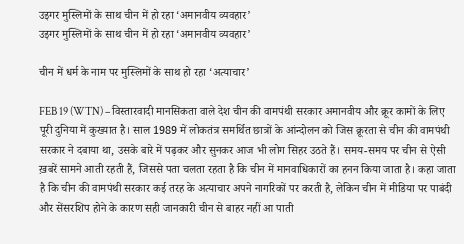उइगर मुस्लिमों के साथ चीन में हो रहा ‘अमानवीय व्यवहार’
उइगर मुस्लिमों के साथ चीन में हो रहा ‘अमानवीय व्यवहार’

चीन में धर्म के नाम पर मुस्लिमों के साथ हो रहा ‘अत्याचार’

FEB 19 (WTN) – विस्तारवादी मानसिकता वाले देश चीन की वामपंथी सरकार अमानवीय और क्रूर कामों के लिए पूरी दुनिया में कुख्यात है। साल 1989 में लोकतंत्र समर्थित छात्रों के आंन्दोलन को जिस क्रूरता से चीन की वामपंथी सरकार ने दबाया था, उसके बारे में पढ़कर और सुनकर आज भी लोग सिहर उठते हैं। समय-समय पर चीन से ऐसी ख़बरें सामने आती रहती हैं, जिससे पता चलता रहता है कि चीन में मानवाधिकारों का हनन किया जाता है। कहा जाता है कि चीन की वामपंथी सरकार कई तरह के अत्याचार अपने नागरिकों पर करती है, लेकिन चीन में मीडिया पर पाबंदी और सेंसरशिप होने के कारण सही जानकारी चीन से बाहर नहीं आ पाती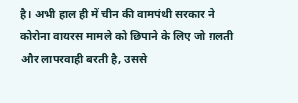है। अभी हाल ही में चीन की वामपंथी सरकार ने कोरोना वायरस मामले को छिपाने के लिए जो ग़लती और लापरवाही बरती है, उससे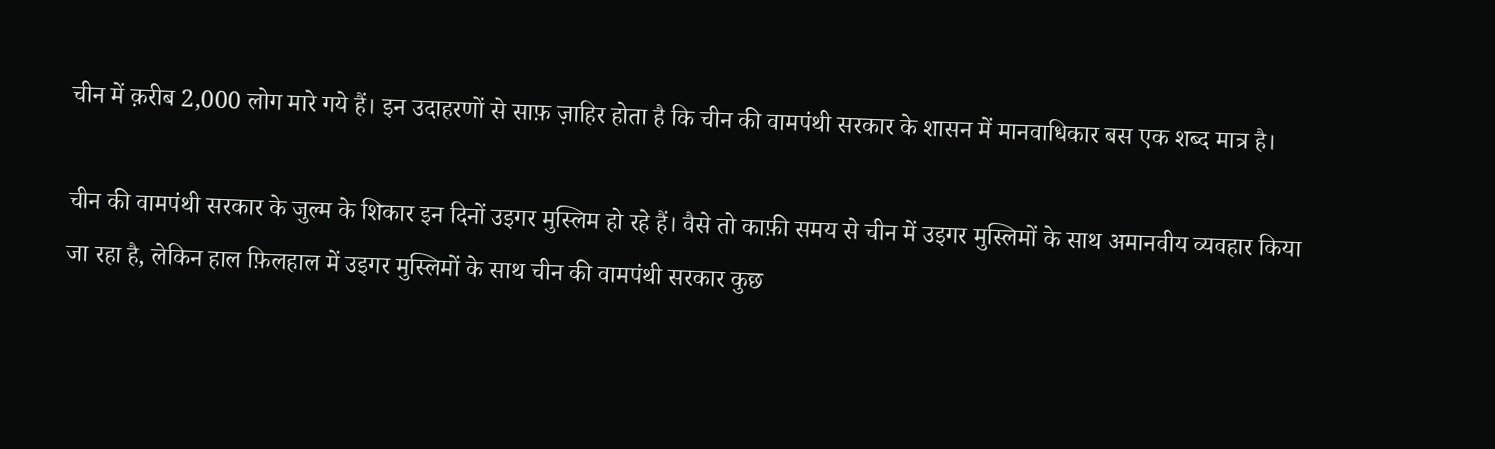चीन में क़रीब 2,000 लोग मारे गये हैं। इन उदाहरणों से साफ़ ज़ाहिर होता है कि चीन की वामपंथी सरकार के शासन में मानवाधिकार बस एक शब्द मात्र है।

चीन की वामपंथी सरकार के जुल्म के शिकार इन दिनों उइगर मुस्लिम हो रहे हैं। वैसे तो काफ़ी समय से चीन में उइगर मुस्लिमों के साथ अमानवीय व्यवहार किया जा रहा है, लेकिन हाल फ़िलहाल में उइगर मुस्लिमों के साथ चीन की वामपंथी सरकार कुछ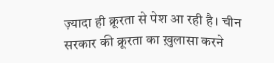ज़्यादा ही क्रूरता से पेश आ रही है। चीन सरकार की क्रूरता का ख़ुलासा करने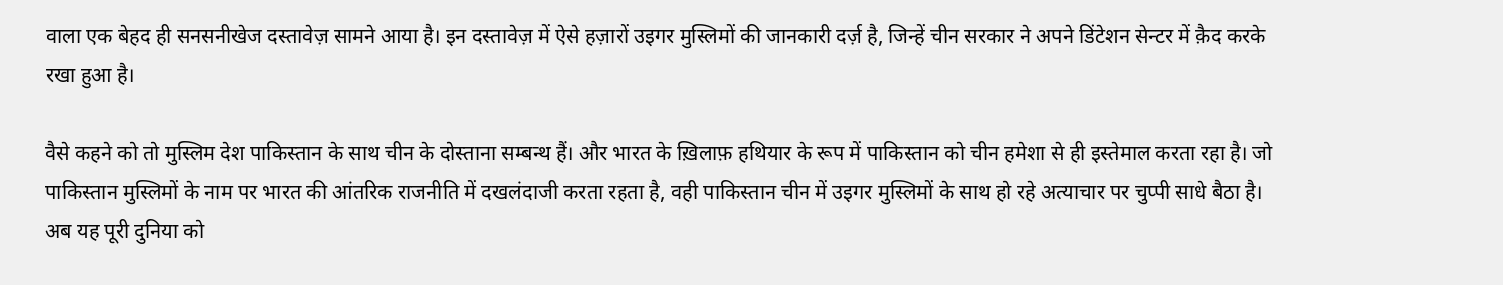वाला एक बेहद ही सनसनीखेज दस्तावेज़ सामने आया है। इन दस्तावेज़ में ऐसे हज़ारों उइगर मुस्लिमों की जानकारी दर्ज़ है, जिन्हें चीन सरकार ने अपने डिंटेशन सेन्टर में क़ैद करके रखा हुआ है।

वैसे कहने को तो मुस्लिम देश पाकिस्तान के साथ चीन के दोस्ताना सम्बन्थ हैं। और भारत के ख़िलाफ़ हथियार के रूप में पाकिस्तान को चीन हमेशा से ही इस्तेमाल करता रहा है। जो पाकिस्तान मुस्लिमों के नाम पर भारत की आंतरिक राजनीति में दखलंदाजी करता रहता है, वही पाकिस्तान चीन में उइगर मुस्लिमों के साथ हो रहे अत्याचार पर चुप्पी साधे बैठा है। अब यह पूरी दुनिया को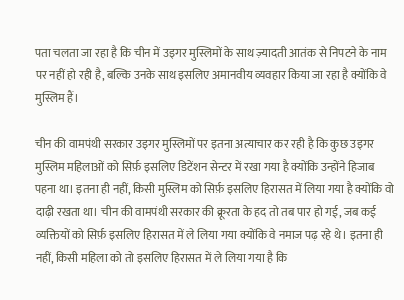पता चलता जा रहा है कि चीन में उइगर मुस्लिमों के साथ ज़्यादती आतंक से निपटने के नाम पर नहीं हो रही है, बल्कि उनके साथ इसलिए अमानवीय व्यवहार किया जा रहा है क्योंकि वे मुस्लिम हैं।

चीन की वामपंथी सरकार उइगर मुस्लिमों पर इतना अत्याचार कर रही है कि कुछ उइगर मुस्लिम महिलाओं को सिर्फ़ इसलिए डिटेंशन सेन्टर में रखा गया है क्योंकि उन्होंने हिजाब पहना था। इतना ही नहीं, किसी मुस्लिम को सिर्फ़ इसलिए हिरासत में लिया गया है क्योंकि वो दाढ़ी रखता था। चीन की वामपंथी सरकार की क्रूरता के हद तो तब पार हो गई, जब कई व्यक्तियों को सिर्फ़ इसलिए हिरासत में ले लिया गया क्योंकि वे नमाज पढ़ रहे थे। इतना ही नहीं, किसी महिला को तो इसलिए हिरासत में ले लिया गया है कि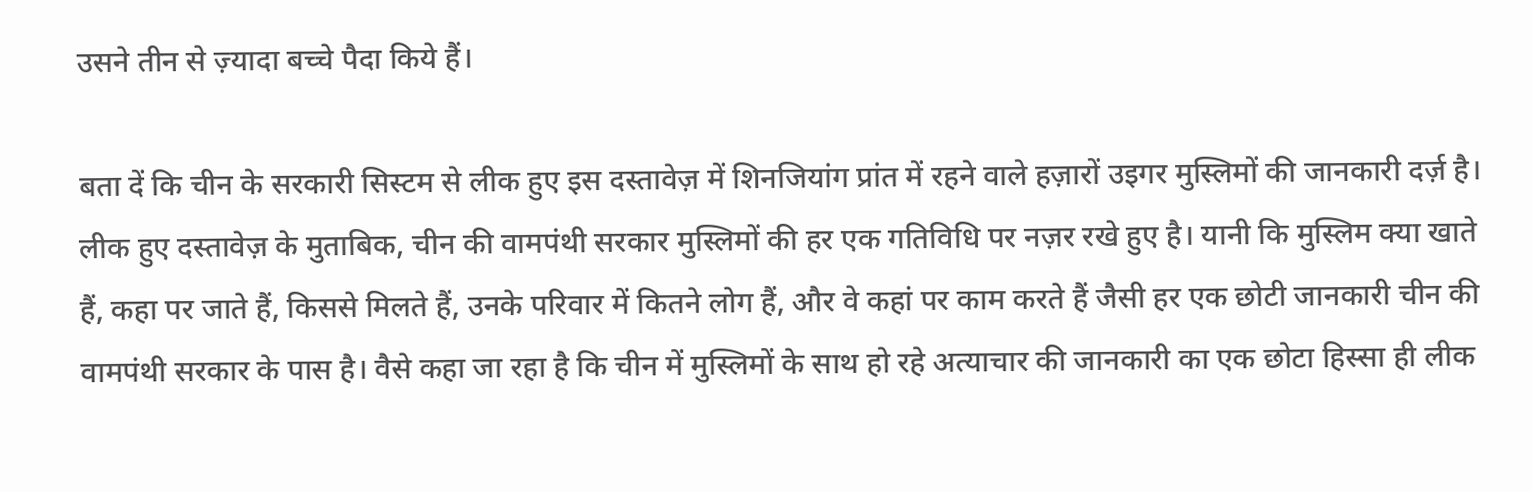उसने तीन से ज़्यादा बच्चे पैदा किये हैं।

बता दें कि चीन के सरकारी सिस्टम से लीक हुए इस दस्तावेज़ में शिनजियांग प्रांत में रहने वाले हज़ारों उइगर मुस्लिमों की जानकारी दर्ज़ है। लीक हुए दस्तावेज़ के मुताबिक, चीन की वामपंथी सरकार मुस्लिमों की हर एक गतिविधि पर नज़र रखे हुए है। यानी कि मुस्लिम क्या खाते हैं, कहा पर जाते हैं, किससे मिलते हैं, उनके परिवार में कितने लोग हैं, और वे कहां पर काम करते हैं जैसी हर एक छोटी जानकारी चीन की वामपंथी सरकार के पास है। वैसे कहा जा रहा है कि चीन में मुस्लिमों के साथ हो रहे अत्याचार की जानकारी का एक छोटा हिस्सा ही लीक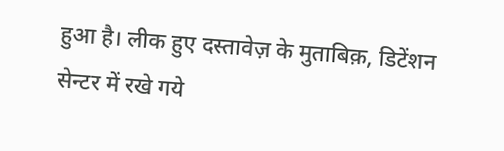हुआ है। लीक हुए दस्तावेज़ के मुताबिक़, डिटेंशन सेन्टर में रखे गये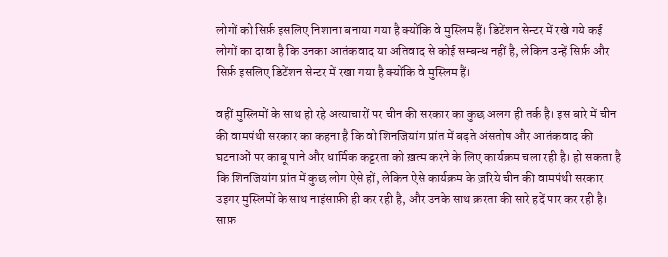लोगों को सिर्फ़ इसलिए निशाना बनाया गया है क्योंकि वे मुस्लिम हैं। डिटेंशन सेन्टर में रखे गये कई लोगों का दावा है कि उनका आतंकवाद या अतिवाद से कोई सम्बन्ध नहीं है, लेकिन उन्हें सिर्फ़ और सिर्फ़ इसलिए डिटेंशन सेन्टर में रखा गया है क्योंकि वे मुस्लिम हैं।

वहीं मुस्लिमों के साथ हो रहे अत्याचारों पर चीन की सरकार का कुछ अलग ही तर्क है। इस बारे में चीन की वामपंथी सरकार का कहना है कि वो शिनजियांग प्रांत में बढ़ते अंसतोष और आतंकवाद की घटनाओं पर काबू पाने और धार्मिक कट्टरता को ख़त्म करने के लिए कार्यक्रम चला रही है। हो सकता है कि शिनजियांग प्रांत में कुछ लोग ऐसे हों, लेकिन ऐसे कार्यक्रम के ज़रिये चीन की वामपंथी सरकार उइगर मुस्लिमों के साथ नाइंसाफ़ी ही कर रही है, और उनके साथ क्ररता की सारे हदें पार कर रही है। साफ़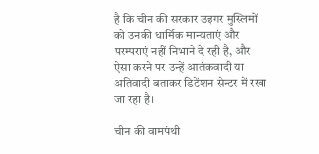है कि चीन की सरकार उइगर मुस्लिमों को उनकी धार्मिक मान्यताएं और परम्पराएं नहीं निभाने दे रही है, और ऐसा करने पर उन्हें आतंकवादी या अतिवादी बताकर डिटेंशन सेन्टर में रखा जा रहा है।

चीन की वामपंथी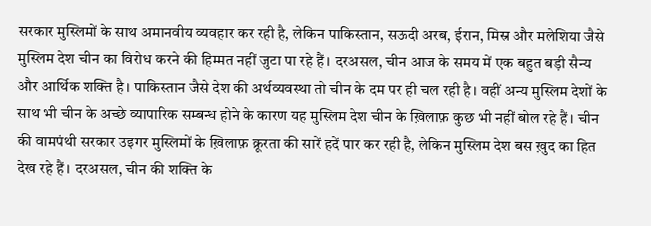सरकार मुस्लिमों के साथ अमानवीय व्यवहार कर रही है, लेकिन पाकिस्तान, सऊदी अरब, ईरान, मिस्र और मलेशिया जैसे मुस्लिम देश चीन का विरोध करने की हिम्मत नहीं जुटा पा रहे हैं। दरअसल, चीन आज के समय में एक बहुत बड़ी सैन्य और आर्थिक शक्ति है। पाकिस्तान जैसे देश की अर्थव्यवस्था तो चीन के दम पर ही चल रही है। वहीं अन्य मुस्लिम देशों के साथ भी चीन के अच्छे व्यापारिक सम्बन्ध होने के कारण यह मुस्लिम देश चीन के ख़िलाफ़ कुछ भी नहीं बोल रहे हैं। चीन की वामपंथी सरकार उइगर मुस्लिमों के ख़िलाफ़ क्रूरता की सारें हदें पार कर रही है, लेकिन मुस्लिम देश बस ख़ुद का हित देख रहे हैं। दरअसल, चीन की शक्ति के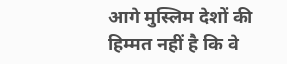आगे मुस्लिम देशों की हिम्मत नहीं है कि वे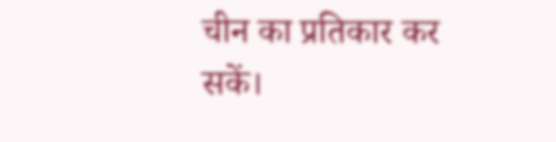चीन का प्रतिकार कर सकें।